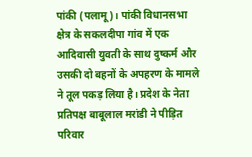पांकी (पलामू)। पांकी विधानसभा क्षेत्र के सकलदीपा गांव में एक आदिवासी युवती के साथ दुष्कर्म और उसकी दो बहनों के अपहरण के मामले ने तूल पकड़ लिया है। प्रदेश के नेता प्रतिपक्ष बाबूलाल मरांडी ने पीड़ित परिवार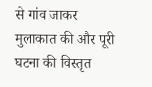से गांव जाकर मुलाकात की और पूरी घटना की विस्तृत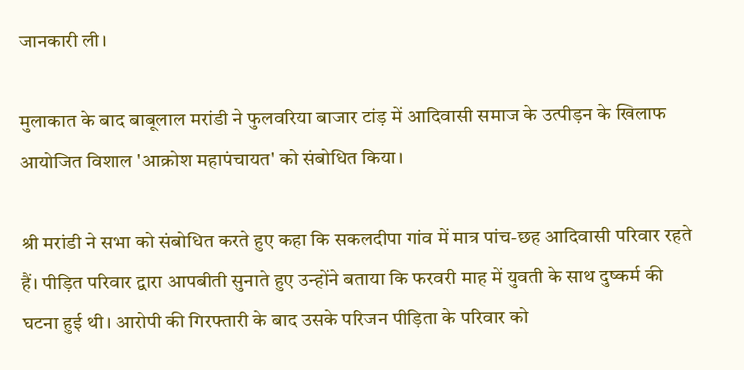जानकारी ली।

मुलाकात के बाद बाबूलाल मरांडी ने फुलवरिया बाजार टांड़ में आदिवासी समाज के उत्पीड़न के खिलाफ आयोजित विशाल 'आक्रोश महापंचायत' को संबोधित किया।

श्री मरांडी ने सभा को संबोधित करते हुए कहा कि सकलदीपा गांव में मात्र पांच-छह आदिवासी परिवार रहते हैं। पीड़ित परिवार द्वारा आपबीती सुनाते हुए उन्होंने बताया कि फरवरी माह में युवती के साथ दुष्कर्म की घटना हुई थी। आरोपी की गिरफ्तारी के बाद उसके परिजन पीड़िता के परिवार को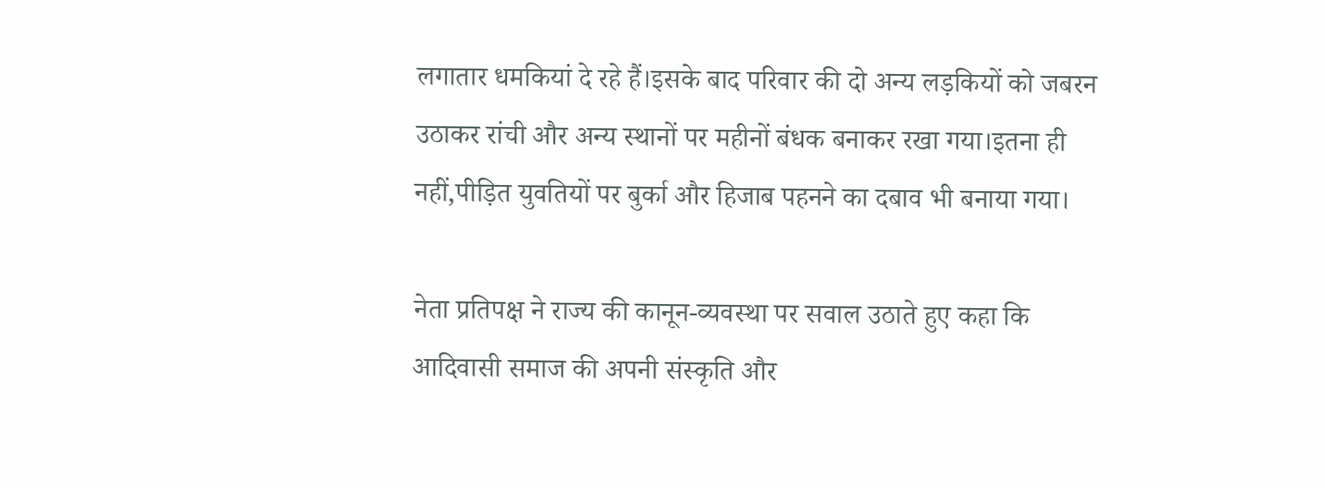लगातार धमकियां दे रहे हैं।इसके बाद परिवार की दो अन्य लड़कियों को जबरन उठाकर रांची और अन्य स्थानों पर महीनों बंधक बनाकर रखा गया।इतना ही नहीं,पीड़ित युवतियों पर बुर्का और हिजाब पहनने का दबाव भी बनाया गया।

नेता प्रतिपक्ष ने राज्य की कानून-व्यवस्था पर सवाल उठाते हुए कहा कि आदिवासी समाज की अपनी संस्कृति और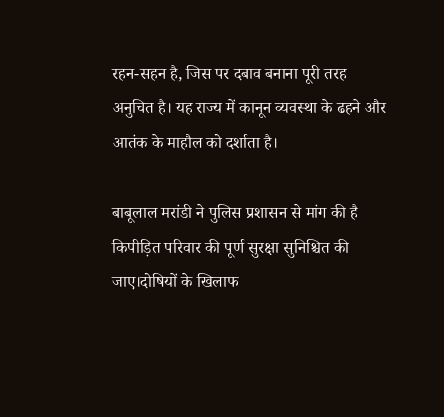रहन-सहन है, जिस पर दबाव बनाना पूरी तरह अनुचित है। यह राज्य में कानून व्यवस्था के ढहने और आतंक के माहौल को दर्शाता है।

बाबूलाल मरांडी ने पुलिस प्रशासन से मांग की है किपीड़ित परिवार की पूर्ण सुरक्षा सुनिश्चित की जाए।दोषियों के खिलाफ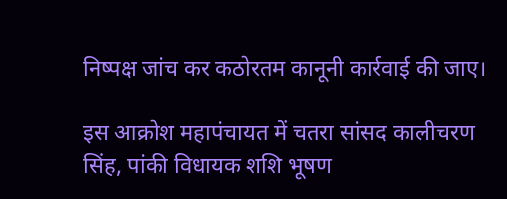निष्पक्ष जांच कर कठोरतम कानूनी कार्रवाई की जाए।

इस आक्रोश महापंचायत में चतरा सांसद कालीचरण सिंह, पांकी विधायक शशि भूषण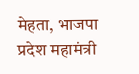मेहता, भाजपा प्रदेश महामंत्री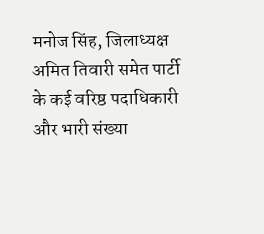मनोज सिंह, जिलाध्यक्ष अमित तिवारी समेत पार्टी के कई वरिष्ठ पदाधिकारी और भारी संख्या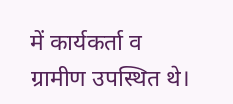में कार्यकर्ता व ग्रामीण उपस्थित थे।